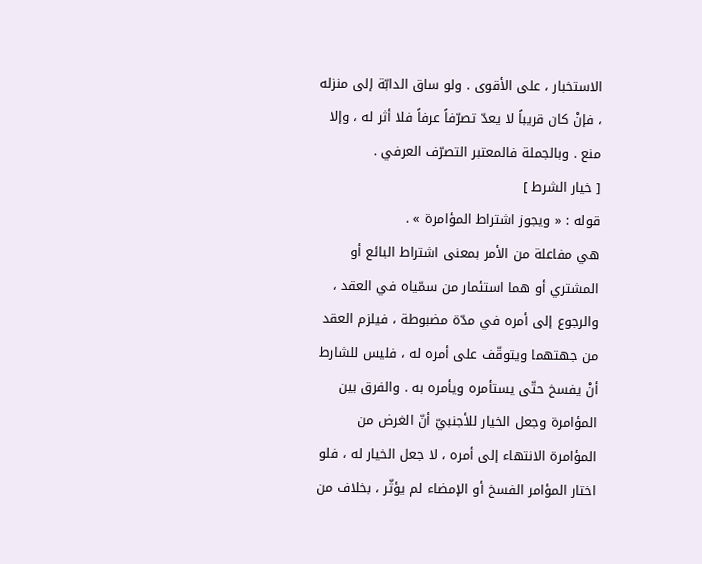الاستخبار ، على الأقوى . ولو ساق الدابّة إلى منزله ، فإنْ كان قريباً لا يعدّ تصرّفاً عرفاً فلا أثر له ، وإلا منع . وبالجملة فالمعتبر التصرّف العرفي .
[ خيار الشرط ]
قوله : « ويجوز اشتراط المؤامرة » .
هي مفاعلة من الأمر بمعنى اشتراط البائع أو المشتري أو هما استئمار من سمّياه في العقد ، والرجوع إلى أمره في مدّة مضبوطة ، فيلزم العقد من جهتهما ويتوقّف على أمره له ، فليس للشارط أنْ يفسخ حتّى يستأمره ويأمره به . والفرق بين المؤامرة وجعل الخيار للأجنبيّ أنّ الغرض من المؤامرة الانتهاء إلى أمره ، لا جعل الخيار له ، فلو اختار المؤامر الفسخ أو الإمضاء لم يؤثّر ، بخلاف من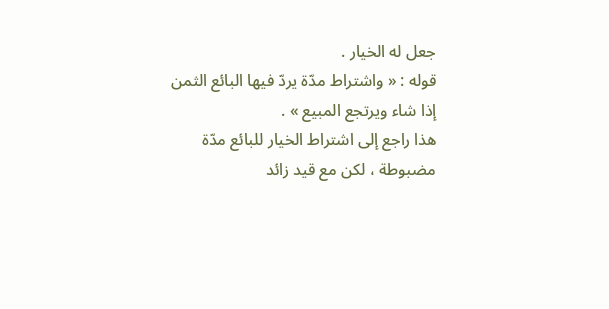جعل له الخيار .
قوله : « واشتراط مدّة يردّ فيها البائع الثمن إذا شاء ويرتجع المبيع » .
هذا راجع إلى اشتراط الخيار للبائع مدّة مضبوطة ، لكن مع قيد زائد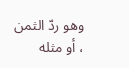وهو ردّ الثمن ، أو مثله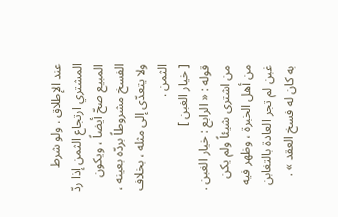عند الإطلاق . ولو شرط المشتري ارتجاع الثمن إذا ردّ المبيع صحّ أيضاً ، ويكون الفسخ مشروطاً بردّه بعينه ، ولا يتعدّى إلى مثله ، بخلاف الثمن .
[ خيار الغبن ]
قوله : « الرابع : خيار الغبن . من اشترى شيئاً ولم يكن من أهل الخبرة ، وظهر فيه غبن لم تجر العادة بالتغابن به كان له فسخ العقد » .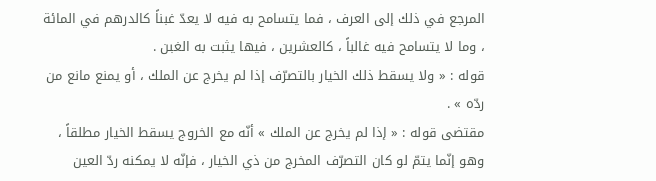المرجع في ذلك إلى العرف ، فما يتسامح به فيه لا يعدّ غبناً كالدرهم في المائة ، وما لا يتسامح فيه غالباً ، كالعشرين ، فيها يثبت به الغبن .
قوله : « ولا يسقط ذلك الخيار بالتصرّف إذا لم يخرج عن الملك ، أو يمنع مانع من ردّه » .
مقتضى قوله : « إذا لم يخرج عن الملك » أنّه مع الخروج يسقط الخيار مطلقاً ، وهو إنّما يتمّ لو كان التصرّف المخرج من ذي الخيار ، فإنّه لا يمكنه ردّ العين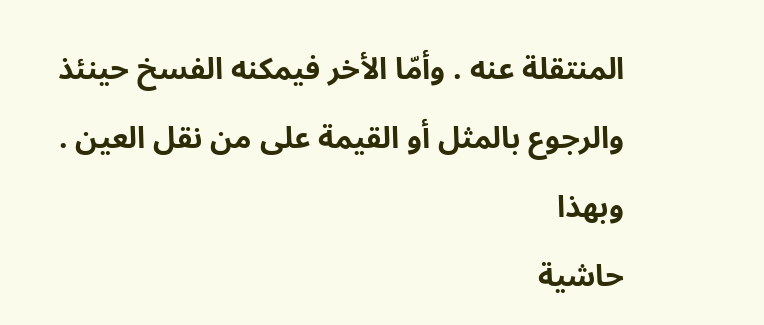المنتقلة عنه . وأمّا الأخر فيمكنه الفسخ حينئذ والرجوع بالمثل أو القيمة على من نقل العين . وبهذا
حاشية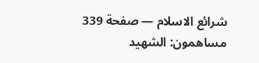شرائع الاسلام — صفحة 339
مساهمون: الشهيد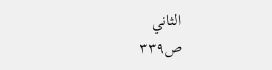الثاني
ص٣٣٩